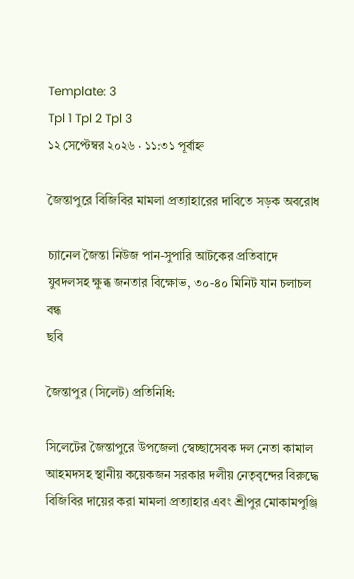Template: 3
Tpl 1 Tpl 2 Tpl 3
১২ সেপ্টেম্বর ২০২৬ · ১১:৩১ পূর্বাহ্ন

জৈন্তাপুরে বিজিবির মামলা প্রত্যাহারের দাবিতে সড়ক অবরোধ

চ্যানেল জৈন্তা নিউজ পান-সুপারি আটকের প্রতিবাদে যুবদলসহ ক্ষুব্ধ জনতার বিক্ষোভ, ৩০-৪০ মিনিট যান চলাচল বন্ধ
ছবি

জৈন্তাপুর (সিলেট) প্রতিনিধি:

সিলেটের জৈন্তাপুরে উপজেলা স্বেচ্ছাসেবক দল নেতা কামাল আহমদসহ স্থানীয় কয়েকজন সরকার দলীয় নেতৃবৃন্দের বিরুদ্ধে বিজিবির দায়ের করা মামলা প্রত্যাহার এবং শ্রীপুর মোকামপুঞ্জি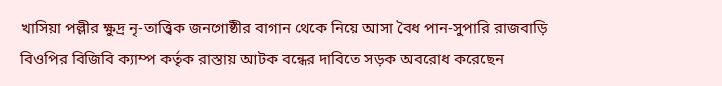খাসিয়া পল্লীর ক্ষুদ্র নৃ-তাত্ত্বিক জনগোষ্ঠীর বাগান থেকে নিয়ে আসা বৈধ পান-সুপারি রাজবাড়ি বিওপির বিজিবি ক্যাম্প কর্তৃক রাস্তায় আটক বন্ধের দাবিতে সড়ক অবরোধ করেছেন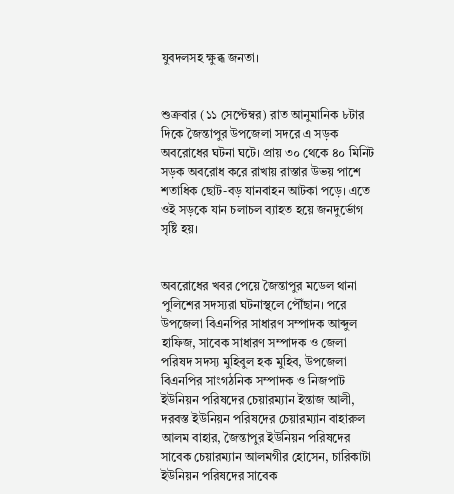যুবদলসহ ক্ষুব্ধ জনতা।


শুক্রবার (১১ সেপ্টেম্বর) রাত আনুমানিক ৮টার দিকে জৈন্তাপুর উপজেলা সদরে এ সড়ক অবরোধের ঘটনা ঘটে। প্রায় ৩০ থেকে ৪০ মিনিট সড়ক অবরোধ করে রাখায় রাস্তার উভয় পাশে শতাধিক ছোট-বড় যানবাহন আটকা পড়ে। এতে ওই সড়কে যান চলাচল ব্যাহত হয়ে জনদুর্ভোগ সৃষ্টি হয়।


অবরোধের খবর পেয়ে জৈন্তাপুর মডেল থানা পুলিশের সদস্যরা ঘটনাস্থলে পৌঁছান। পরে উপজেলা বিএনপির সাধারণ সম্পাদক আব্দুল হাফিজ, সাবেক সাধারণ সম্পাদক ও জেলা পরিষদ সদস্য মুহিবুল হক মুহিব, উপজেলা বিএনপির সাংগঠনিক সম্পাদক ও নিজপাট ইউনিয়ন পরিষদের চেয়ারম্যান ইন্তাজ আলী, দরবস্ত ইউনিয়ন পরিষদের চেয়ারম্যান বাহারুল আলম বাহার, জৈন্তাপুর ইউনিয়ন পরিষদের সাবেক চেয়ারম্যান আলমগীর হোসেন, চারিকাটা ইউনিয়ন পরিষদের সাবেক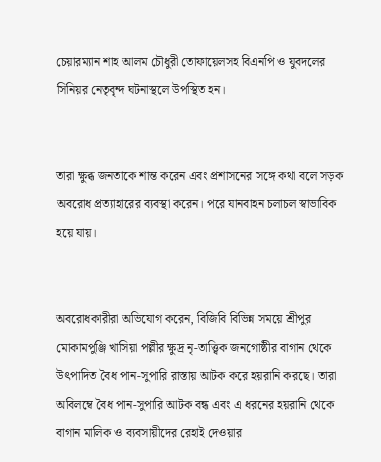চেয়ারম্যান শাহ আলম চৌধুরী তোফায়েলসহ বিএনপি ও যুবদলের সিনিয়র নেতৃবৃন্দ ঘটনাস্থলে উপস্থিত হন।


তারা ক্ষুব্ধ জনতাকে শান্ত করেন এবং প্রশাসনের সঙ্গে কথা বলে সড়ক অবরোধ প্রত্যাহারের ব্যবস্থা করেন। পরে যানবাহন চলাচল স্বাভাবিক হয়ে যায়।


অবরোধকারীরা অভিযোগ করেন, বিজিবি বিভিন্ন সময়ে শ্রীপুর মোকামপুঞ্জি খাসিয়া পল্লীর ক্ষুদ্র নৃ-তাত্ত্বিক জনগোষ্ঠীর বাগান থেকে উৎপাদিত বৈধ পান-সুপারি রাস্তায় আটক করে হয়রানি করছে। তারা অবিলম্বে বৈধ পান-সুপারি আটক বন্ধ এবং এ ধরনের হয়রানি থেকে বাগান মালিক ও ব্যবসায়ীদের রেহাই দেওয়ার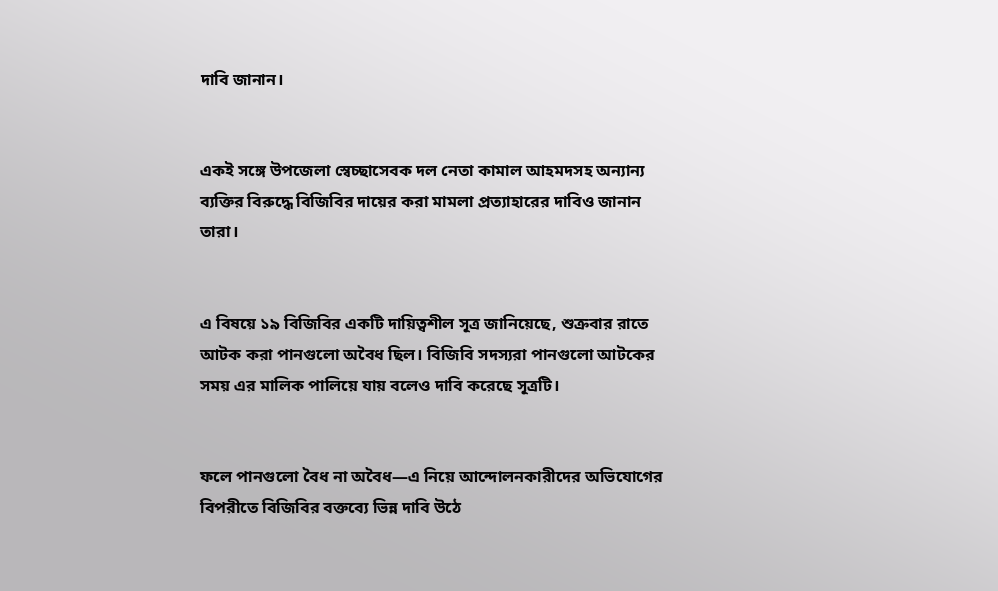দাবি জানান।


একই সঙ্গে উপজেলা স্বেচ্ছাসেবক দল নেতা কামাল আহমদসহ অন্যান্য ব্যক্তির বিরুদ্ধে বিজিবির দায়ের করা মামলা প্রত্যাহারের দাবিও জানান তারা।


এ বিষয়ে ১৯ বিজিবির একটি দায়িত্বশীল সূত্র জানিয়েছে, শুক্রবার রাতে আটক করা পানগুলো অবৈধ ছিল। বিজিবি সদস্যরা পানগুলো আটকের সময় এর মালিক পালিয়ে যায় বলেও দাবি করেছে সূত্রটি।


ফলে পানগুলো বৈধ না অবৈধ—এ নিয়ে আন্দোলনকারীদের অভিযোগের বিপরীতে বিজিবির বক্তব্যে ভিন্ন দাবি উঠে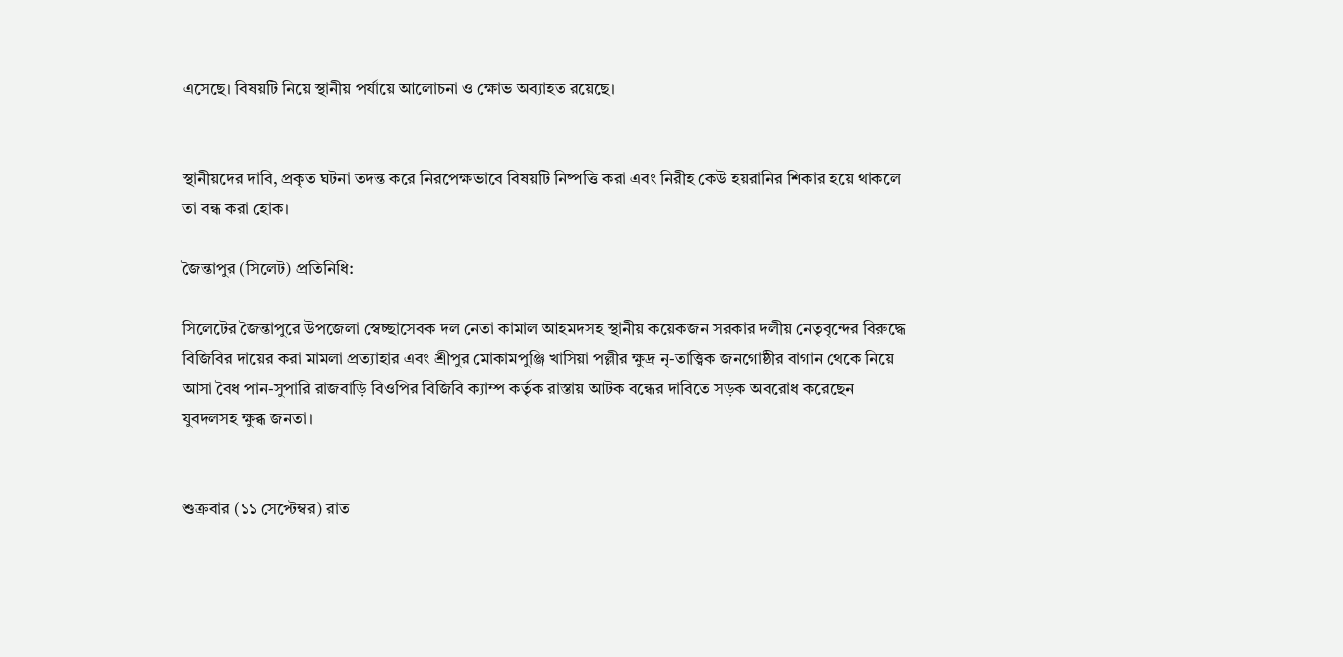এসেছে। বিষয়টি নিয়ে স্থানীয় পর্যায়ে আলোচনা ও ক্ষোভ অব্যাহত রয়েছে।


স্থানীয়দের দাবি, প্রকৃত ঘটনা তদন্ত করে নিরপেক্ষভাবে বিষয়টি নিষ্পত্তি করা এবং নিরীহ কেউ হয়রানির শিকার হয়ে থাকলে তা বন্ধ করা হোক।

জৈন্তাপুর (সিলেট) প্রতিনিধি:

সিলেটের জৈন্তাপুরে উপজেলা স্বেচ্ছাসেবক দল নেতা কামাল আহমদসহ স্থানীয় কয়েকজন সরকার দলীয় নেতৃবৃন্দের বিরুদ্ধে বিজিবির দায়ের করা মামলা প্রত্যাহার এবং শ্রীপুর মোকামপুঞ্জি খাসিয়া পল্লীর ক্ষুদ্র নৃ-তাত্ত্বিক জনগোষ্ঠীর বাগান থেকে নিয়ে আসা বৈধ পান-সুপারি রাজবাড়ি বিওপির বিজিবি ক্যাম্প কর্তৃক রাস্তায় আটক বন্ধের দাবিতে সড়ক অবরোধ করেছেন যুবদলসহ ক্ষুব্ধ জনতা।


শুক্রবার (১১ সেপ্টেম্বর) রাত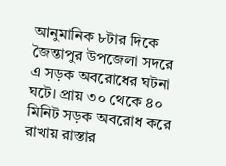আনুমানিক ৮টার দিকে জৈন্তাপুর উপজেলা সদরে এ সড়ক অবরোধের ঘটনা ঘটে। প্রায় ৩০ থেকে ৪০ মিনিট সড়ক অবরোধ করে রাখায় রাস্তার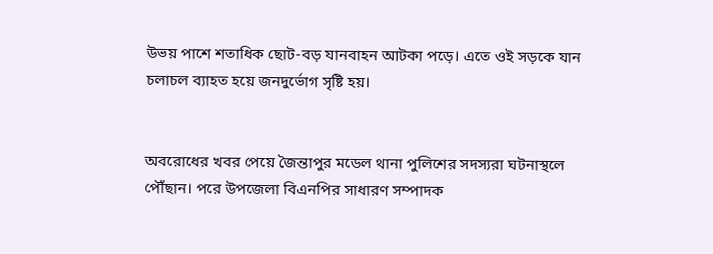উভয় পাশে শতাধিক ছোট-বড় যানবাহন আটকা পড়ে। এতে ওই সড়কে যান চলাচল ব্যাহত হয়ে জনদুর্ভোগ সৃষ্টি হয়।


অবরোধের খবর পেয়ে জৈন্তাপুর মডেল থানা পুলিশের সদস্যরা ঘটনাস্থলে পৌঁছান। পরে উপজেলা বিএনপির সাধারণ সম্পাদক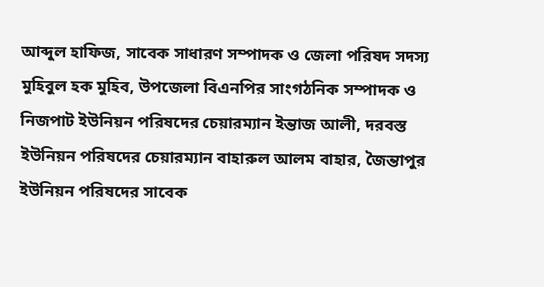আব্দুল হাফিজ, সাবেক সাধারণ সম্পাদক ও জেলা পরিষদ সদস্য মুহিবুল হক মুহিব, উপজেলা বিএনপির সাংগঠনিক সম্পাদক ও নিজপাট ইউনিয়ন পরিষদের চেয়ারম্যান ইন্তাজ আলী, দরবস্ত ইউনিয়ন পরিষদের চেয়ারম্যান বাহারুল আলম বাহার, জৈন্তাপুর ইউনিয়ন পরিষদের সাবেক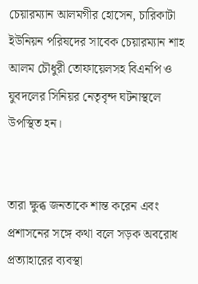চেয়ারম্যান আলমগীর হোসেন, চারিকাটা ইউনিয়ন পরিষদের সাবেক চেয়ারম্যান শাহ আলম চৌধুরী তোফায়েলসহ বিএনপি ও যুবদলের সিনিয়র নেতৃবৃন্দ ঘটনাস্থলে উপস্থিত হন।


তারা ক্ষুব্ধ জনতাকে শান্ত করেন এবং প্রশাসনের সঙ্গে কথা বলে সড়ক অবরোধ প্রত্যাহারের ব্যবস্থা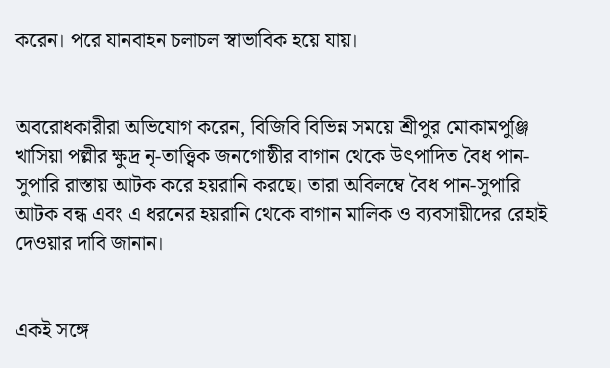করেন। পরে যানবাহন চলাচল স্বাভাবিক হয়ে যায়।


অবরোধকারীরা অভিযোগ করেন, বিজিবি বিভিন্ন সময়ে শ্রীপুর মোকামপুঞ্জি খাসিয়া পল্লীর ক্ষুদ্র নৃ-তাত্ত্বিক জনগোষ্ঠীর বাগান থেকে উৎপাদিত বৈধ পান-সুপারি রাস্তায় আটক করে হয়রানি করছে। তারা অবিলম্বে বৈধ পান-সুপারি আটক বন্ধ এবং এ ধরনের হয়রানি থেকে বাগান মালিক ও ব্যবসায়ীদের রেহাই দেওয়ার দাবি জানান।


একই সঙ্গে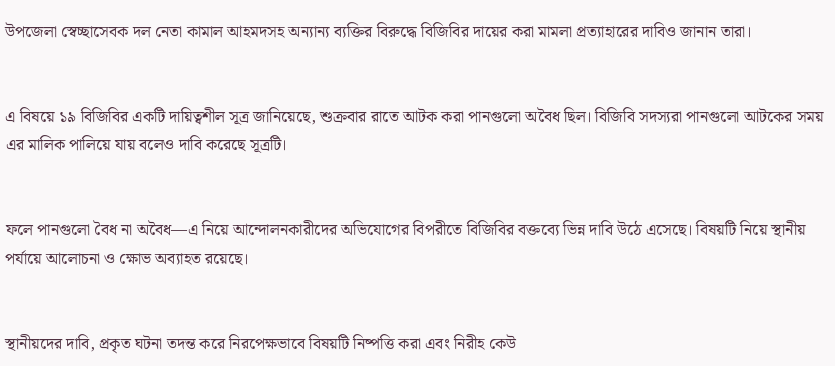উপজেলা স্বেচ্ছাসেবক দল নেতা কামাল আহমদসহ অন্যান্য ব্যক্তির বিরুদ্ধে বিজিবির দায়ের করা মামলা প্রত্যাহারের দাবিও জানান তারা।


এ বিষয়ে ১৯ বিজিবির একটি দায়িত্বশীল সূত্র জানিয়েছে, শুক্রবার রাতে আটক করা পানগুলো অবৈধ ছিল। বিজিবি সদস্যরা পানগুলো আটকের সময় এর মালিক পালিয়ে যায় বলেও দাবি করেছে সূত্রটি।


ফলে পানগুলো বৈধ না অবৈধ—এ নিয়ে আন্দোলনকারীদের অভিযোগের বিপরীতে বিজিবির বক্তব্যে ভিন্ন দাবি উঠে এসেছে। বিষয়টি নিয়ে স্থানীয় পর্যায়ে আলোচনা ও ক্ষোভ অব্যাহত রয়েছে।


স্থানীয়দের দাবি, প্রকৃত ঘটনা তদন্ত করে নিরপেক্ষভাবে বিষয়টি নিষ্পত্তি করা এবং নিরীহ কেউ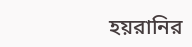হয়রানির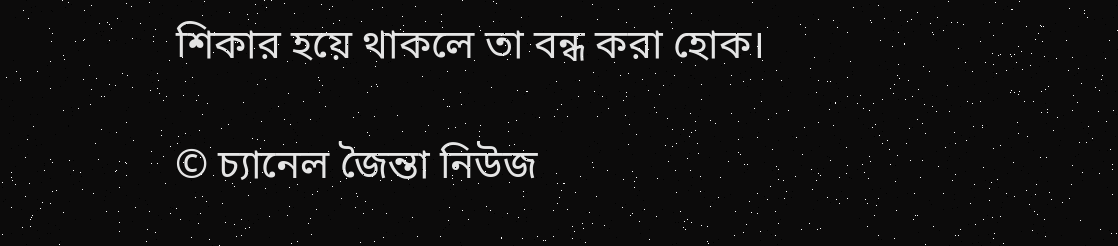শিকার হয়ে থাকলে তা বন্ধ করা হোক।

© চ্যানেল জৈন্তা নিউজ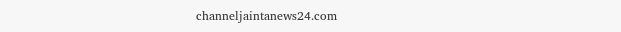channeljaintanews24.com